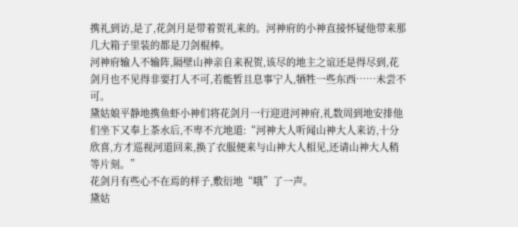携礼到访,是了,花剑月是带着贺礼来的。河神府的小神直接怀疑他带来那几大箱子里装的都是刀剑棍棒。
河神府输人不输阵,隔壁山神亲自来祝贺,该尽的地主之谊还是得尽到,花剑月也不见得非要打人不可,若能暂且息事宁人,牺牲一些东西……未尝不可。
黛姑娘平静地携鱼虾小神们将花剑月一行迎进河神府,礼数周到地安排他们坐下又奉上茶水后,不卑不亢地道:“河神大人听闻山神大人来访,十分欣喜,方才巡视河道回来,换了衣服便来与山神大人相见,还请山神大人稍等片刻。”
花剑月有些心不在焉的样子,敷衍地“哦”了一声。
黛姑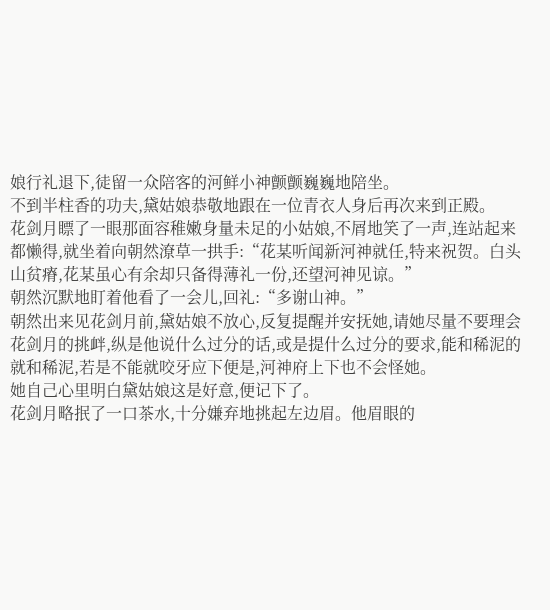娘行礼退下,徒留一众陪客的河鲜小神颤颤巍巍地陪坐。
不到半柱香的功夫,黛姑娘恭敬地跟在一位青衣人身后再次来到正殿。
花剑月瞟了一眼那面容稚嫩身量未足的小姑娘,不屑地笑了一声,连站起来都懒得,就坐着向朝然潦草一拱手:“花某听闻新河神就任,特来祝贺。白头山贫瘠,花某虽心有余却只备得薄礼一份,还望河神见谅。”
朝然沉默地盯着他看了一会儿,回礼:“多谢山神。”
朝然出来见花剑月前,黛姑娘不放心,反复提醒并安抚她,请她尽量不要理会花剑月的挑衅,纵是他说什么过分的话,或是提什么过分的要求,能和稀泥的就和稀泥,若是不能就咬牙应下便是,河神府上下也不会怪她。
她自己心里明白黛姑娘这是好意,便记下了。
花剑月略抿了一口茶水,十分嫌弃地挑起左边眉。他眉眼的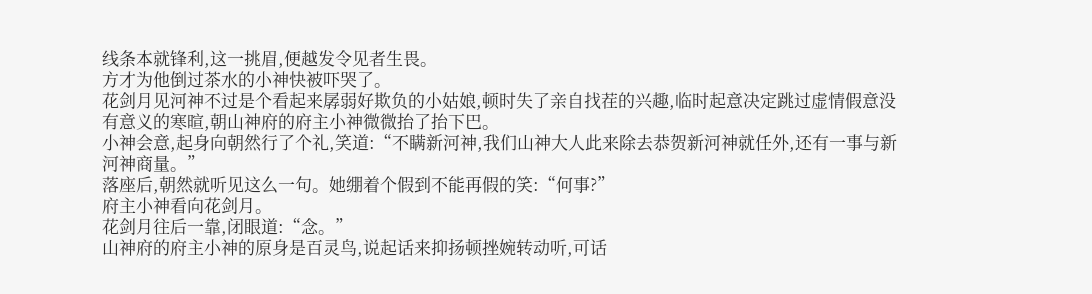线条本就锋利,这一挑眉,便越发令见者生畏。
方才为他倒过茶水的小神快被吓哭了。
花剑月见河神不过是个看起来孱弱好欺负的小姑娘,顿时失了亲自找茬的兴趣,临时起意决定跳过虚情假意没有意义的寒暄,朝山神府的府主小神微微抬了抬下巴。
小神会意,起身向朝然行了个礼,笑道:“不瞒新河神,我们山神大人此来除去恭贺新河神就任外,还有一事与新河神商量。”
落座后,朝然就听见这么一句。她绷着个假到不能再假的笑:“何事?”
府主小神看向花剑月。
花剑月往后一靠,闭眼道:“念。”
山神府的府主小神的原身是百灵鸟,说起话来抑扬顿挫婉转动听,可话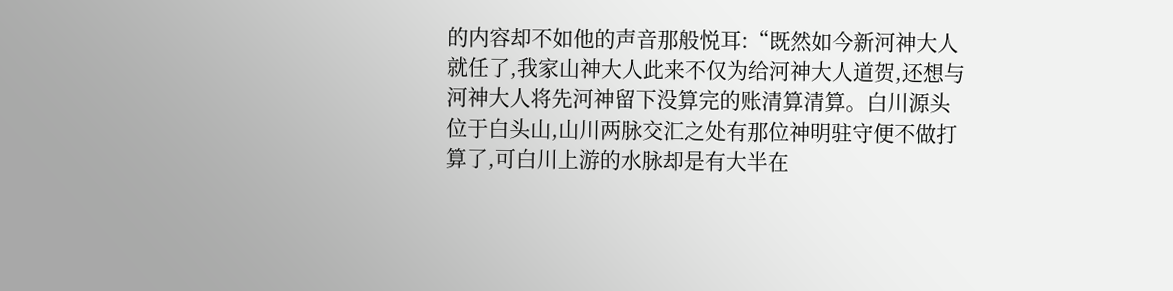的内容却不如他的声音那般悦耳:“既然如今新河神大人就任了,我家山神大人此来不仅为给河神大人道贺,还想与河神大人将先河神留下没算完的账清算清算。白川源头位于白头山,山川两脉交汇之处有那位神明驻守便不做打算了,可白川上游的水脉却是有大半在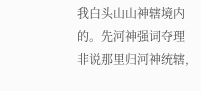我白头山山神辖境内的。先河神强词夺理非说那里归河神统辖,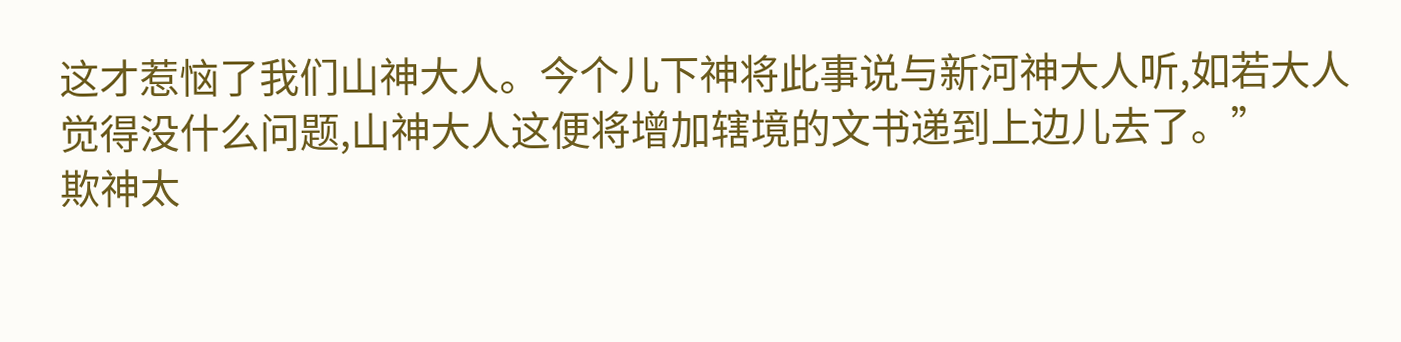这才惹恼了我们山神大人。今个儿下神将此事说与新河神大人听,如若大人觉得没什么问题,山神大人这便将增加辖境的文书递到上边儿去了。”
欺神太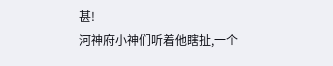甚!
河神府小神们听着他瞎扯,一个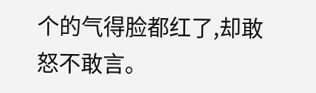个的气得脸都红了,却敢怒不敢言。